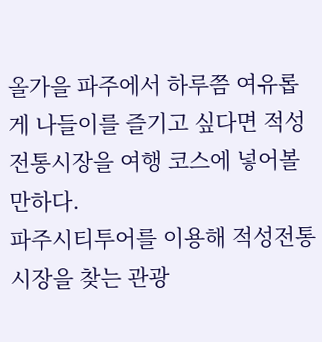올가을 파주에서 하루쯤 여유롭게 나들이를 즐기고 싶다면 적성전통시장을 여행 코스에 넣어볼 만하다.
파주시티투어를 이용해 적성전통시장을 찾는 관광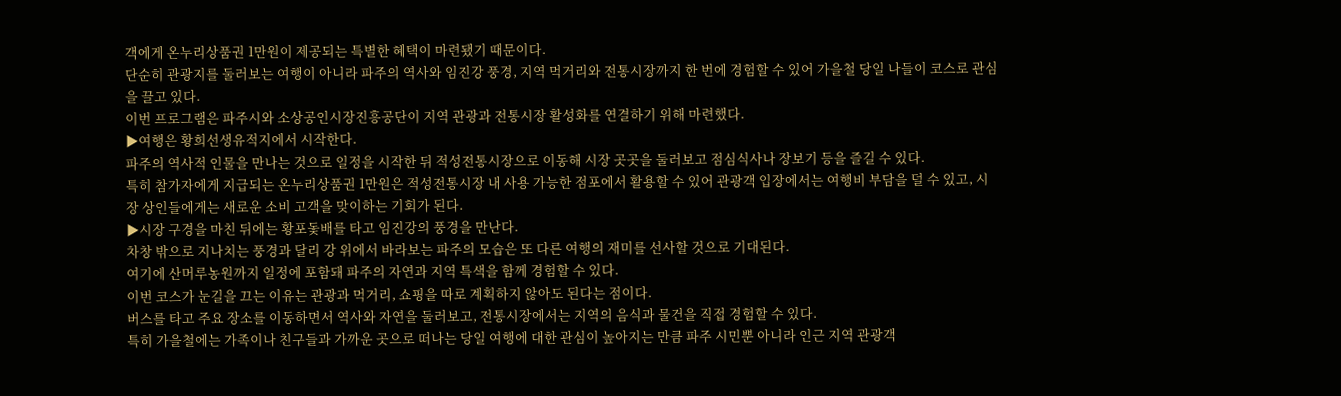객에게 온누리상품권 1만원이 제공되는 특별한 혜택이 마련됐기 때문이다.
단순히 관광지를 둘러보는 여행이 아니라 파주의 역사와 임진강 풍경, 지역 먹거리와 전통시장까지 한 번에 경험할 수 있어 가을철 당일 나들이 코스로 관심을 끌고 있다.
이번 프로그램은 파주시와 소상공인시장진흥공단이 지역 관광과 전통시장 활성화를 연결하기 위해 마련했다.
▶여행은 황희선생유적지에서 시작한다.
파주의 역사적 인물을 만나는 것으로 일정을 시작한 뒤 적성전통시장으로 이동해 시장 곳곳을 둘러보고 점심식사나 장보기 등을 즐길 수 있다.
특히 참가자에게 지급되는 온누리상품권 1만원은 적성전통시장 내 사용 가능한 점포에서 활용할 수 있어 관광객 입장에서는 여행비 부담을 덜 수 있고, 시장 상인들에게는 새로운 소비 고객을 맞이하는 기회가 된다.
▶시장 구경을 마친 뒤에는 황포돛배를 타고 임진강의 풍경을 만난다.
차창 밖으로 지나치는 풍경과 달리 강 위에서 바라보는 파주의 모습은 또 다른 여행의 재미를 선사할 것으로 기대된다.
여기에 산머루농원까지 일정에 포함돼 파주의 자연과 지역 특색을 함께 경험할 수 있다.
이번 코스가 눈길을 끄는 이유는 관광과 먹거리, 쇼핑을 따로 계획하지 않아도 된다는 점이다.
버스를 타고 주요 장소를 이동하면서 역사와 자연을 둘러보고, 전통시장에서는 지역의 음식과 물건을 직접 경험할 수 있다.
특히 가을철에는 가족이나 친구들과 가까운 곳으로 떠나는 당일 여행에 대한 관심이 높아지는 만큼 파주 시민뿐 아니라 인근 지역 관광객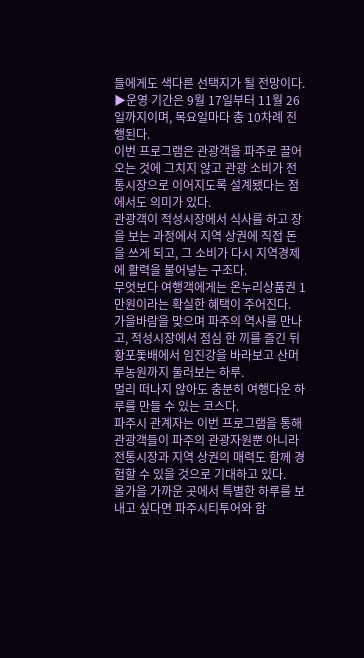들에게도 색다른 선택지가 될 전망이다.
▶운영 기간은 9월 17일부터 11월 26일까지이며, 목요일마다 총 10차례 진행된다.
이번 프로그램은 관광객을 파주로 끌어오는 것에 그치지 않고 관광 소비가 전통시장으로 이어지도록 설계됐다는 점에서도 의미가 있다.
관광객이 적성시장에서 식사를 하고 장을 보는 과정에서 지역 상권에 직접 돈을 쓰게 되고, 그 소비가 다시 지역경제에 활력을 불어넣는 구조다.
무엇보다 여행객에게는 온누리상품권 1만원이라는 확실한 혜택이 주어진다.
가을바람을 맞으며 파주의 역사를 만나고, 적성시장에서 점심 한 끼를 즐긴 뒤 황포돛배에서 임진강을 바라보고 산머루농원까지 둘러보는 하루.
멀리 떠나지 않아도 충분히 여행다운 하루를 만들 수 있는 코스다.
파주시 관계자는 이번 프로그램을 통해 관광객들이 파주의 관광자원뿐 아니라 전통시장과 지역 상권의 매력도 함께 경험할 수 있을 것으로 기대하고 있다.
올가을 가까운 곳에서 특별한 하루를 보내고 싶다면 파주시티투어와 함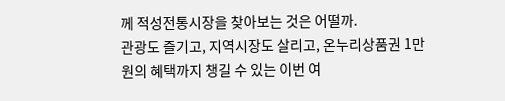께 적성전통시장을 찾아보는 것은 어떨까.
관광도 즐기고, 지역시장도 살리고, 온누리상품권 1만원의 혜택까지 챙길 수 있는 이번 여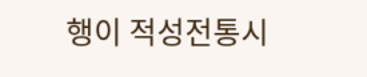행이 적성전통시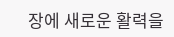장에 새로운 활력을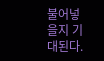불어넣을지 기대된다.